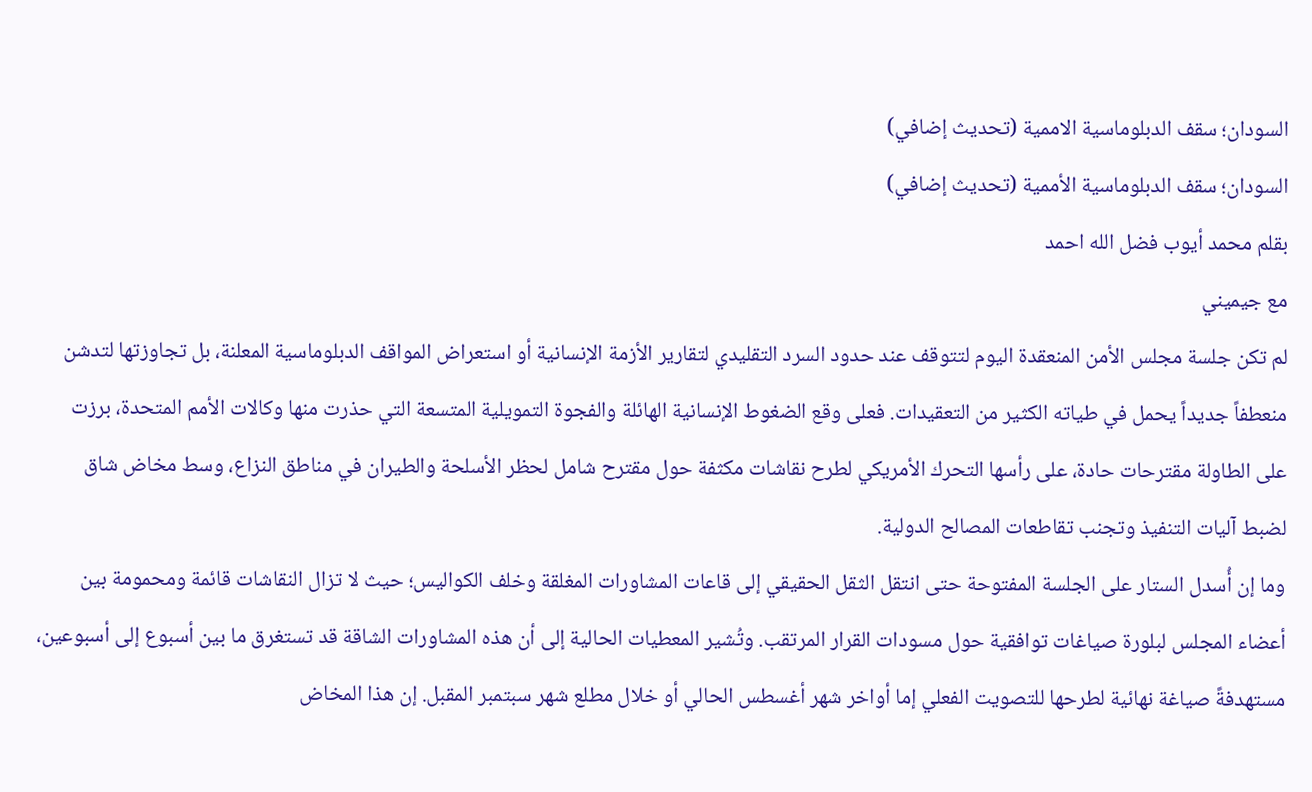السودان؛ سقف الدبلوماسية الاممية (تحديث إضافي)
السودان؛ سقف الدبلوماسية الأممية (تحديث إضافي)
بقلم محمد أيوب فضل الله احمد
مع جيميني
لم تكن جلسة مجلس الأمن المنعقدة اليوم لتتوقف عند حدود السرد التقليدي لتقارير الأزمة الإنسانية أو استعراض المواقف الدبلوماسية المعلنة، بل تجاوزتها لتدشن منعطفاً جديداً يحمل في طياته الكثير من التعقيدات. فعلى وقع الضغوط الإنسانية الهائلة والفجوة التمويلية المتسعة التي حذرت منها وكالات الأمم المتحدة، برزت على الطاولة مقترحات حادة، على رأسها التحرك الأمريكي لطرح نقاشات مكثفة حول مقترح شامل لحظر الأسلحة والطيران في مناطق النزاع، وسط مخاض شاق لضبط آليات التنفيذ وتجنب تقاطعات المصالح الدولية.
وما إن أُسدل الستار على الجلسة المفتوحة حتى انتقل الثقل الحقيقي إلى قاعات المشاورات المغلقة وخلف الكواليس؛ حيث لا تزال النقاشات قائمة ومحمومة بين أعضاء المجلس لبلورة صياغات توافقية حول مسودات القرار المرتقب. وتُشير المعطيات الحالية إلى أن هذه المشاورات الشاقة قد تستغرق ما بين أسبوع إلى أسبوعين، مستهدفةً صياغة نهائية لطرحها للتصويت الفعلي إما أواخر شهر أغسطس الحالي أو خلال مطلع شهر سبتمبر المقبل. إن هذا المخاض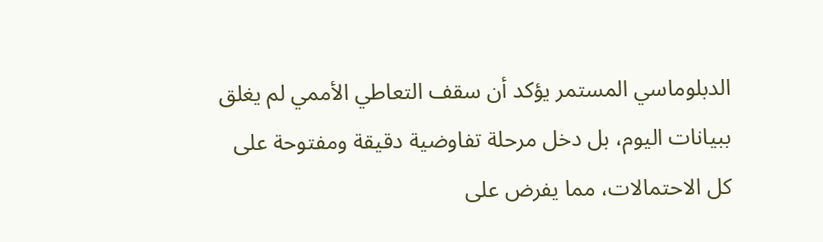الدبلوماسي المستمر يؤكد أن سقف التعاطي الأممي لم يغلق ببيانات اليوم، بل دخل مرحلة تفاوضية دقيقة ومفتوحة على كل الاحتمالات، مما يفرض على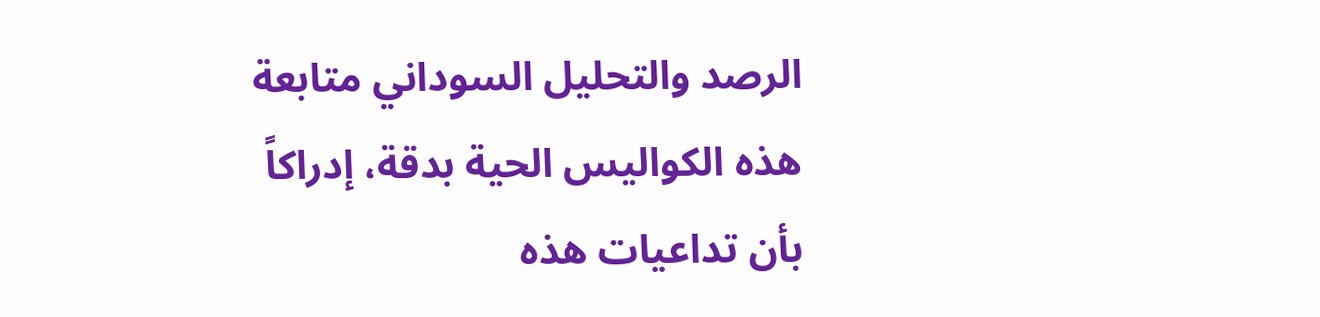الرصد والتحليل السوداني متابعة هذه الكواليس الحية بدقة، إدراكاً بأن تداعيات هذه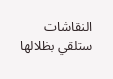النقاشات ستلقي بظلالها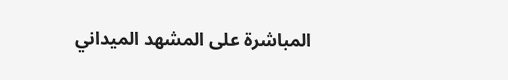المباشرة على المشهد الميداني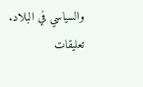والسياسي في البلاد.
تعليقات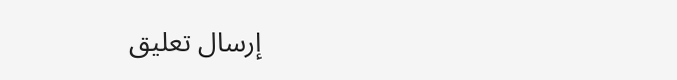إرسال تعليق